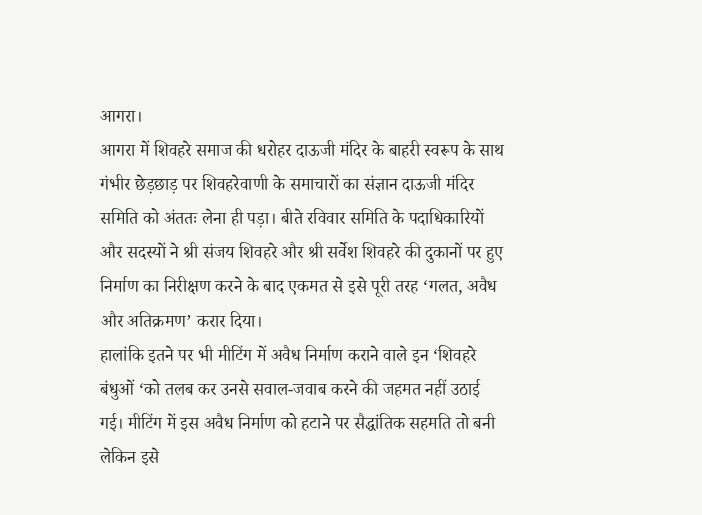आगरा।
आगरा में शिवहरे समाज की धरोहर दाऊजी मंदिर के बाहरी स्वरूप के साथ गंभीर छेड़छाड़ पर शिवहरेवाणी के समाचारों का संज्ञान दाऊजी मंदिर समिति को अंततः लेना ही पड़ा। बीते रविवार समिति के पदाधिकारियों और सदस्यों ने श्री संजय शिवहरे और श्री सर्वेश शिवहरे की दुकानों पर हुए निर्माण का निरीक्षण करने के बाद एकमत से इसे पूरी तरह ‘गलत, अवैध और अतिक्रमण’ करार दिया।
हालांकि इतने पर भी मीटिंग में अवैध निर्माण कराने वाले इन ‘शिवहरे बंधुओं ‘को तलब कर उनसे सवाल-जवाब करने की जहमत नहीं उठाई गई। मीटिंग में इस अवैध निर्माण को हटाने पर सैद्धांतिक सहमति तो बनी लेकिन इसे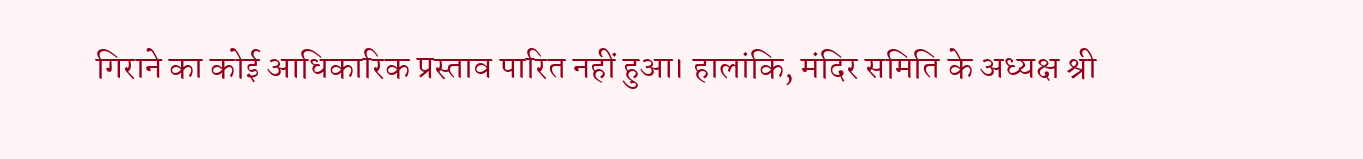गिराने का कोई आधिकारिक प्रस्ताव पारित नहीं हुआ। हालांकि, मंदिर समिति के अध्यक्ष श्री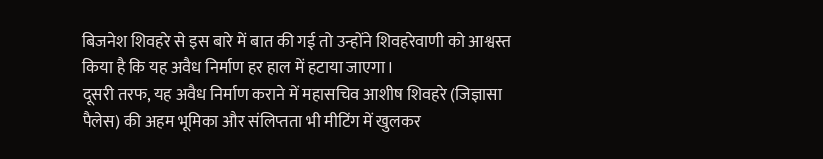बिजनेश शिवहरे से इस बारे में बात की गई तो उन्होंने शिवहरेवाणी को आश्वस्त किया है कि यह अवैध निर्माण हर हाल में हटाया जाएगा।
दूसरी तरफ, यह अवैध निर्माण कराने में महासचिव आशीष शिवहरे (जिज्ञासा पैलेस) की अहम भूमिका और संलिप्तता भी मीटिंग में खुलकर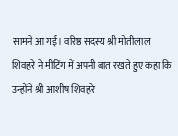सामने आ गई। वरिष्ठ सदस्य श्री मोतीलाल शिवहरे ने मीटिंग में अपनी बात रखते हुए कहा कि उन्होंने श्री आशीष शिवहरे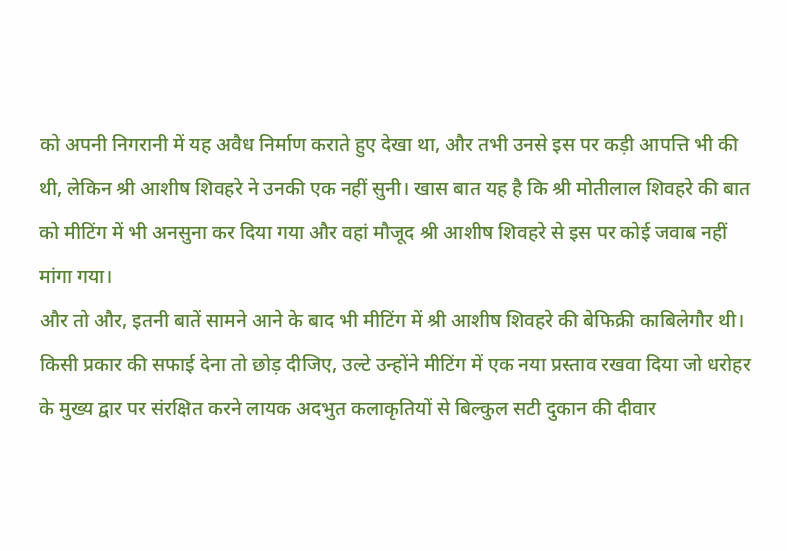को अपनी निगरानी में यह अवैध निर्माण कराते हुए देखा था, और तभी उनसे इस पर कड़ी आपत्ति भी की थी, लेकिन श्री आशीष शिवहरे ने उनकी एक नहीं सुनी। खास बात यह है कि श्री मोतीलाल शिवहरे की बात को मीटिंग में भी अनसुना कर दिया गया और वहां मौजूद श्री आशीष शिवहरे से इस पर कोई जवाब नहीं मांगा गया।
और तो और, इतनी बातें सामने आने के बाद भी मीटिंग में श्री आशीष शिवहरे की बेफिक्री काबिलेगौर थी। किसी प्रकार की सफाई देना तो छोड़ दीजिए, उल्टे उन्होंने मीटिंग में एक नया प्रस्ताव रखवा दिया जो धरोहर के मुख्य द्वार पर संरक्षित करने लायक अदभुत कलाकृतियों से बिल्कुल सटी दुकान की दीवार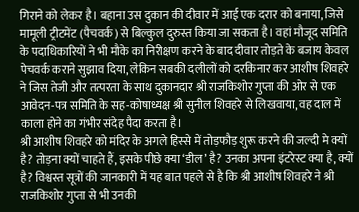गिराने को लेकर है। बहाना उस दुकान की दीवार में आई एक दरार को बनाया, जिसे मामूली ट्रीटमेंट (पैचवर्क) से बिल्कुल दुरुस्त किया जा सकता है। वहां मौजूद समिति के पदाधिकारियों ने भी मौके का निरीक्षण करने के बाद दीवार तोड़ते के बजाय केवल पेचवर्क कराने सुझाव दिया, लेकिन सबकी दलीलों को दरकिनार कर आशीष शिवहरे ने जिस तेजी और तत्परता के साथ दुकानदार श्री राजकिशोर गुप्ता की ओर से एक आवेदन-पत्र समिति के सह-कोषाध्यक्ष श्री सुनील शिवहरे से लिखवाया, वह दाल में काला होने का गंभीर संदेह पैदा करता है।
श्री आशीष शिवहरे को मंदिर के अगले हिस्से में तोड़फौड़ शुरू करने की जल्दी मे क्यों है? तोड़ना क्यों चाहते हैं, इसके पीछे क्या ‘डील’ है? उनका अपना इंटरेस्ट क्या है, क्यों है? विश्वस्त सूत्रों की जानकारी में यह बात पहले से है कि श्री आशीष शिवहरे ने श्री राजकिशोर गुप्ता से भी उनकी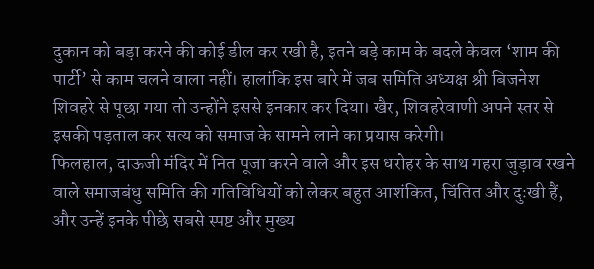दुकान को बड़ा करने की कोई डील कर रखी है, इतने बड़े काम के बदले केवल ‘शाम की पार्टी’ से काम चलने वाला नहीं। हालांकि इस बारे में जब समिति अध्यक्ष श्री बिजनेश शिवहरे से पूछा गया तो उन्होंने इससे इनकार कर दिया। खैर, शिवहरेवाणी अपने स्तर से इसकी पड़ताल कर सत्य को समाज के सामने लाने का प्रयास करेगी।
फिलहाल, दाऊजी मंदिर में नित पूजा करने वाले और इस धरोहर के साथ गहरा जुड़ाव रखने वाले समाजबंधु समिति की गतिविधियों को लेकर बहुत आशंकित, चिंतित और दुःखी हैं, और उन्हें इनके पीछे सबसे स्पष्ट और मुख्य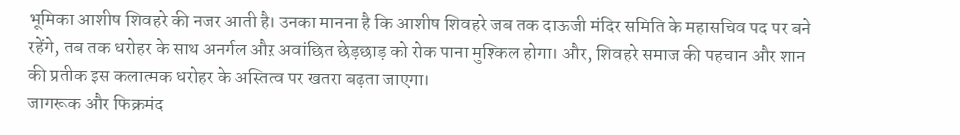भूमिका आशीष शिवहरे की नजर आती है। उनका मानना है कि आशीष शिवहरे जब तक दाऊजी मंदिर समिति के महासचिव पद पर बने रहेंगे, तब तक धरोहर के साथ अनर्गल औऱ अवांछित छेड़छाड़ को रोक पाना मुश्किल होगा। और, शिवहरे समाज की पहचान और शान की प्रतीक इस कलात्मक धरोहर के अस्तित्व पर खतरा बढ़ता जाएगा।
जागरूक और फिक्रमंद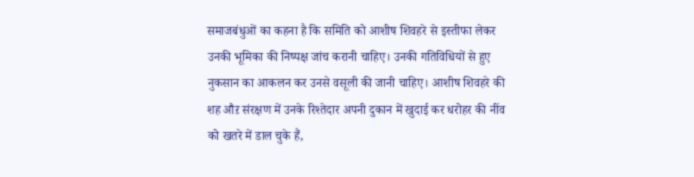समाजबंधुओं का कहना है कि समिति को आशीष शिवहरे से इस्तीफा लेकर उनकी भूमिका की निष्पक्ष जांच करानी चाहिए। उनकी गतिविधियों से हुए नुकसान का आकलन कर उनसे वसूली की जानी चाहिए। आशीष शिवहरे की शह औऱ संरक्षण में उनके रिश्तेदार अपनी दुकान में खुदाई कर धरोहर की नींव को खतरे में डाल चुके हैं,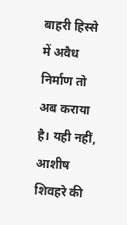बाहरी हिस्से में अवैध निर्माण तो अब कराया है। यही नहीं, आशीष शिवहरे की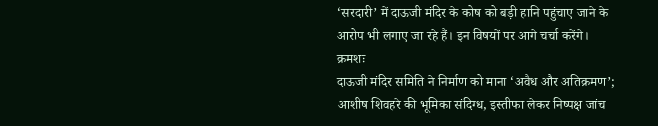‘सरदारी’ में दाऊजी मंदिर के कोष को बड़ी हानि पहुंचाए जाने के आरोप भी लगाए जा रहे हैं। इन विषयों पर आगे चर्चा करेंगे।
क्रमशः
दाऊजी मंदिर समिति ने निर्माण को माना ‘अवैध और अतिक्रमण’; आशीष शिवहरे की भूमिका संदिग्ध, इस्तीफा लेकर निष्पक्ष जांच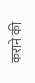कराने की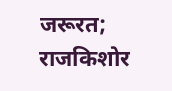जरूरत; राजकिशोर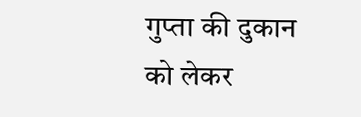गुप्ता की दुकान को लेकर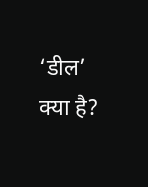‘डील’ क्या है?